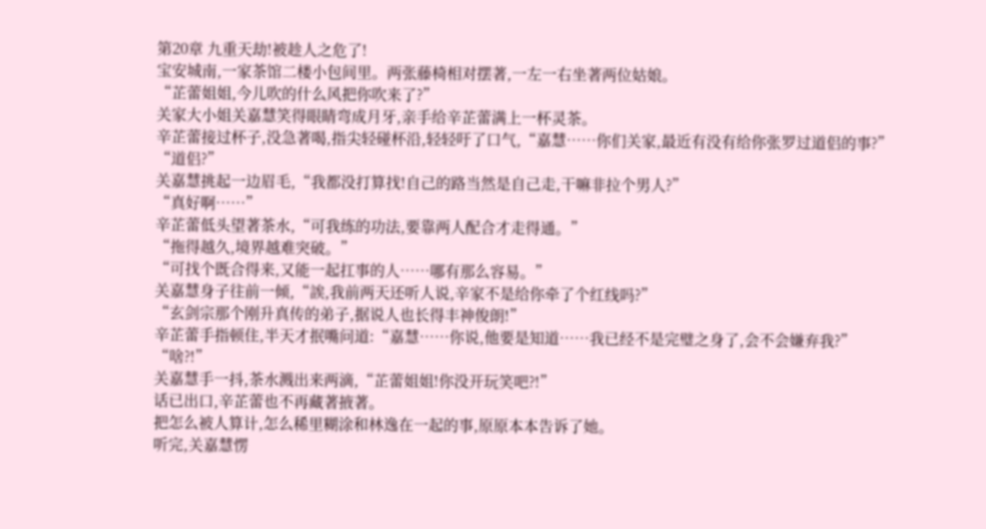第20章 九重天劫!被趁人之危了!
宝安城南,一家茶馆二楼小包间里。两张藤椅相对摆著,一左一右坐著两位姑娘。
“芷蕾姐姐,今儿吹的什么风把你吹来了?”
关家大小姐关嘉慧笑得眼睛弯成月牙,亲手给辛芷蕾满上一杯灵茶。
辛芷蕾接过杯子,没急著喝,指尖轻碰杯沿,轻轻吁了口气,“嘉慧……你们关家,最近有没有给你张罗过道侣的事?”
“道侣?”
关嘉慧挑起一边眉毛,“我都没打算找!自己的路当然是自己走,干嘛非拉个男人?”
“真好啊……”
辛芷蕾低头望著茶水,“可我练的功法,要靠两人配合才走得通。”
“拖得越久,境界越难突破。”
“可找个既合得来,又能一起扛事的人……哪有那么容易。”
关嘉慧身子往前一倾,“誒,我前两天还听人说,辛家不是给你牵了个红线吗?”
“玄剑宗那个刚升真传的弟子,据说人也长得丰神俊朗!”
辛芷蕾手指顿住,半天才抿嘴问道:“嘉慧……你说,他要是知道……我已经不是完璧之身了,会不会嫌弃我?”
“啥?!”
关嘉慧手一抖,茶水溅出来两滴,“芷蕾姐姐!你没开玩笑吧?!”
话已出口,辛芷蕾也不再藏著掖著。
把怎么被人算计,怎么稀里糊涂和林逸在一起的事,原原本本告诉了她。
听完,关嘉慧愣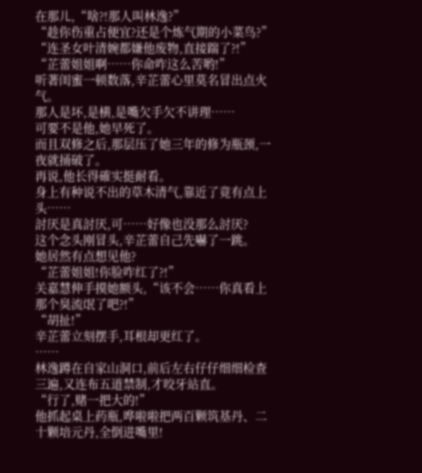在那儿,“啥?!那人叫林逸?”
“趁你伤重占便宜?还是个炼气期的小菜鸟?”
“连圣女叶清婉都嫌他废物,直接踹了?!”
“芷蕾姐姐啊……你命咋这么苦哟!”
听著闺蜜一顿数落,辛芷蕾心里莫名冒出点火气。
那人是坏,是横,是嘴欠手欠不讲理……
可要不是他,她早死了。
而且双修之后,那层压了她三年的修为瓶颈,一夜就捅破了。
再说,他长得確实挺耐看。
身上有种说不出的草木清气,靠近了竟有点上头……
討厌是真討厌,可……好像也没那么討厌?
这个念头刚冒头,辛芷蕾自己先嚇了一跳。
她居然有点想见他?
“芷蕾姐姐!你脸咋红了?!”
关嘉慧伸手摸她额头,“该不会……你真看上那个臭流氓了吧?!”
“胡扯!”
辛芷蕾立刻摆手,耳根却更红了。
……
林逸蹲在自家山洞口,前后左右仔仔细细检查三遍,又连布五道禁制,才咬牙站直。
“行了,赌一把大的!”
他抓起桌上药瓶,哗啦啦把两百颗筑基丹、二十颗培元丹,全倒进嘴里!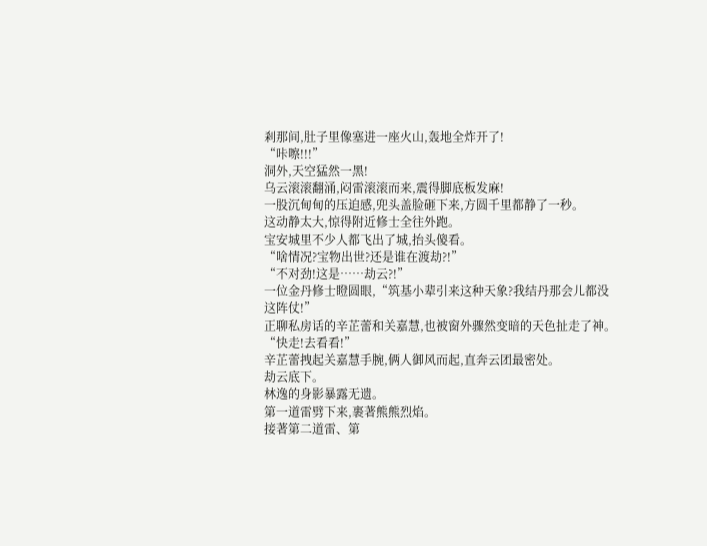剎那间,肚子里像塞进一座火山,轰地全炸开了!
“咔嚓!!!”
洞外,天空猛然一黑!
乌云滚滚翻涌,闷雷滚滚而来,震得脚底板发麻!
一股沉甸甸的压迫感,兜头盖脸砸下来,方圆千里都静了一秒。
这动静太大,惊得附近修士全往外跑。
宝安城里不少人都飞出了城,抬头傻看。
“啥情况?宝物出世?还是谁在渡劫?!”
“不对劲!这是……劫云?!”
一位金丹修士瞪圆眼,“筑基小辈引来这种天象?我结丹那会儿都没这阵仗!”
正聊私房话的辛芷蕾和关嘉慧,也被窗外骤然变暗的天色扯走了神。
“快走!去看看!”
辛芷蕾拽起关嘉慧手腕,俩人御风而起,直奔云团最密处。
劫云底下。
林逸的身影暴露无遗。
第一道雷劈下来,裹著熊熊烈焰。
接著第二道雷、第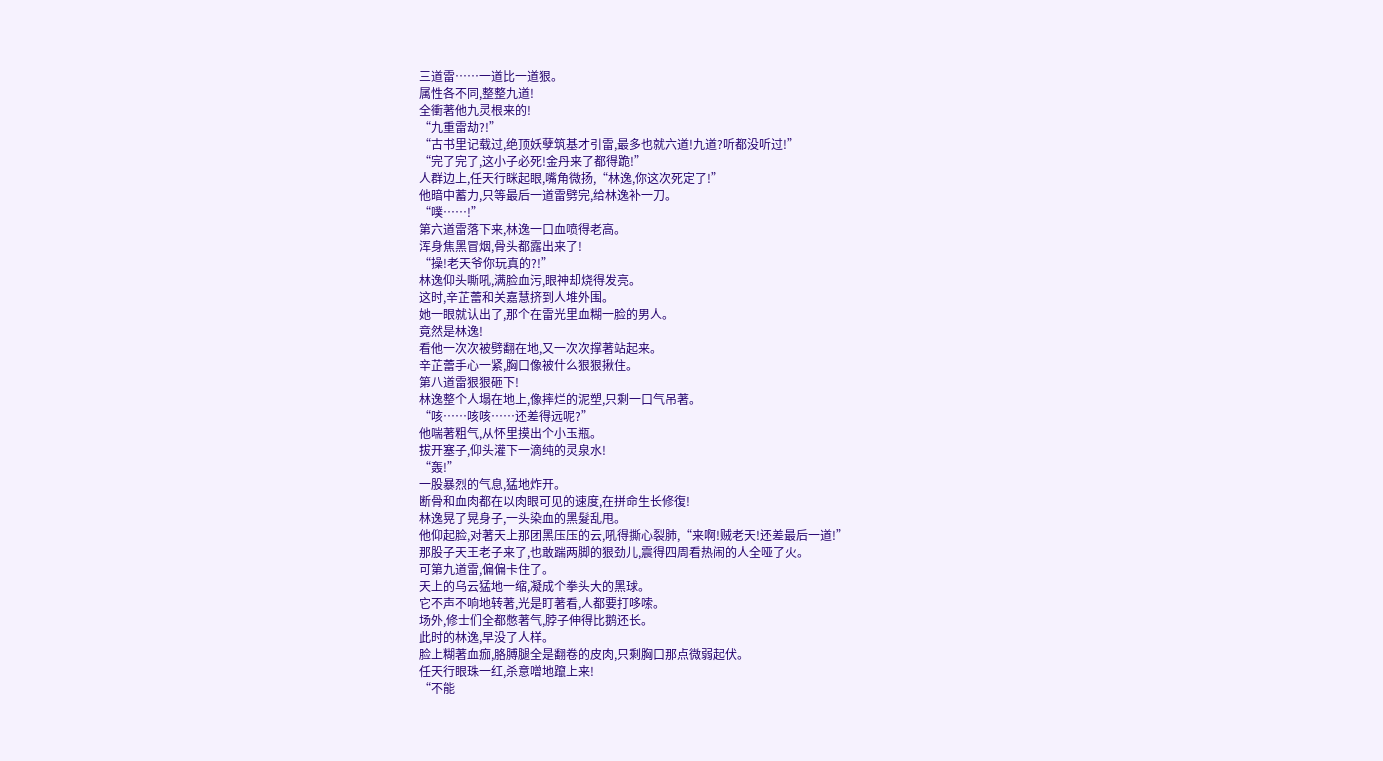三道雷……一道比一道狠。
属性各不同,整整九道!
全衝著他九灵根来的!
“九重雷劫?!”
“古书里记载过,绝顶妖孽筑基才引雷,最多也就六道!九道?听都没听过!”
“完了完了,这小子必死!金丹来了都得跪!”
人群边上,任天行眯起眼,嘴角微扬,“林逸,你这次死定了!”
他暗中蓄力,只等最后一道雷劈完,给林逸补一刀。
“噗……!”
第六道雷落下来,林逸一口血喷得老高。
浑身焦黑冒烟,骨头都露出来了!
“操!老天爷你玩真的?!”
林逸仰头嘶吼,满脸血污,眼神却烧得发亮。
这时,辛芷蕾和关嘉慧挤到人堆外围。
她一眼就认出了,那个在雷光里血糊一脸的男人。
竟然是林逸!
看他一次次被劈翻在地,又一次次撑著站起来。
辛芷蕾手心一紧,胸口像被什么狠狠揪住。
第八道雷狠狠砸下!
林逸整个人塌在地上,像摔烂的泥塑,只剩一口气吊著。
“咳……咳咳……还差得远呢?”
他喘著粗气,从怀里摸出个小玉瓶。
拔开塞子,仰头灌下一滴纯的灵泉水!
“轰!”
一股暴烈的气息,猛地炸开。
断骨和血肉都在以肉眼可见的速度,在拼命生长修復!
林逸晃了晃身子,一头染血的黑髮乱甩。
他仰起脸,对著天上那团黑压压的云,吼得撕心裂肺,“来啊!贼老天!还差最后一道!”
那股子天王老子来了,也敢踹两脚的狠劲儿,震得四周看热闹的人全哑了火。
可第九道雷,偏偏卡住了。
天上的乌云猛地一缩,凝成个拳头大的黑球。
它不声不响地转著,光是盯著看,人都要打哆嗦。
场外,修士们全都憋著气,脖子伸得比鹅还长。
此时的林逸,早没了人样。
脸上糊著血痂,胳膊腿全是翻卷的皮肉,只剩胸口那点微弱起伏。
任天行眼珠一红,杀意噌地躥上来!
“不能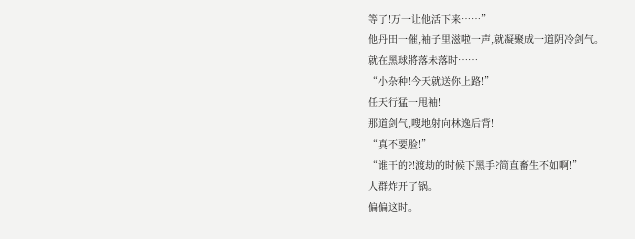等了!万一让他活下来……”
他丹田一催,袖子里滋啦一声,就凝聚成一道阴冷剑气。
就在黑球將落未落时……
“小杂种!今天就送你上路!”
任天行猛一甩袖!
那道剑气,嗖地射向林逸后背!
“真不要脸!”
“谁干的?!渡劫的时候下黑手?简直畜生不如啊!”
人群炸开了锅。
偏偏这时。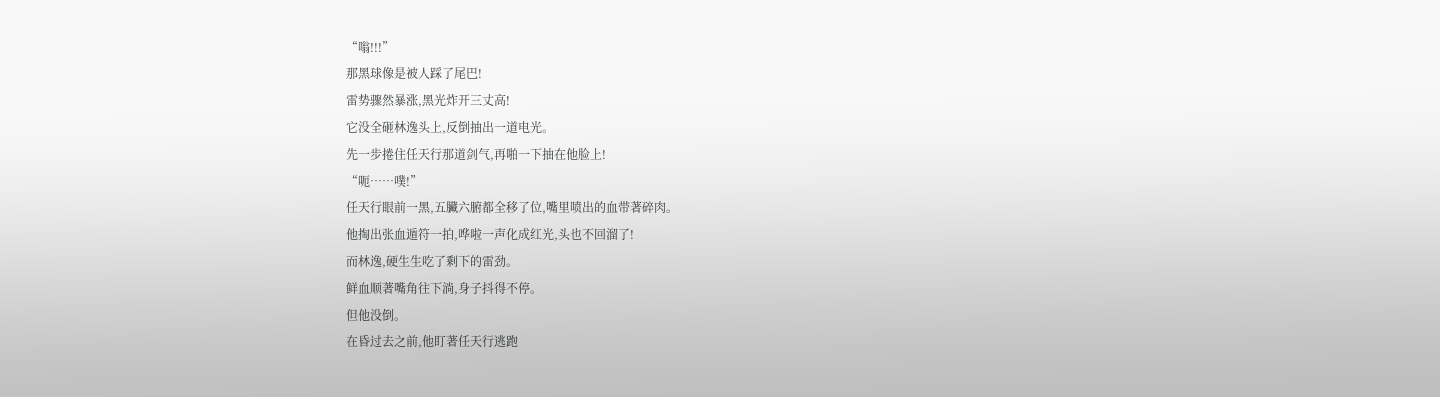“嗡!!!”
那黑球像是被人踩了尾巴!
雷势骤然暴涨,黑光炸开三丈高!
它没全砸林逸头上,反倒抽出一道电光。
先一步捲住任天行那道剑气,再啪一下抽在他脸上!
“呃……噗!”
任天行眼前一黑,五臟六腑都全移了位,嘴里喷出的血带著碎肉。
他掏出张血遁符一拍,哗啦一声化成红光,头也不回溜了!
而林逸,硬生生吃了剩下的雷劲。
鲜血顺著嘴角往下淌,身子抖得不停。
但他没倒。
在昏过去之前,他盯著任天行逃跑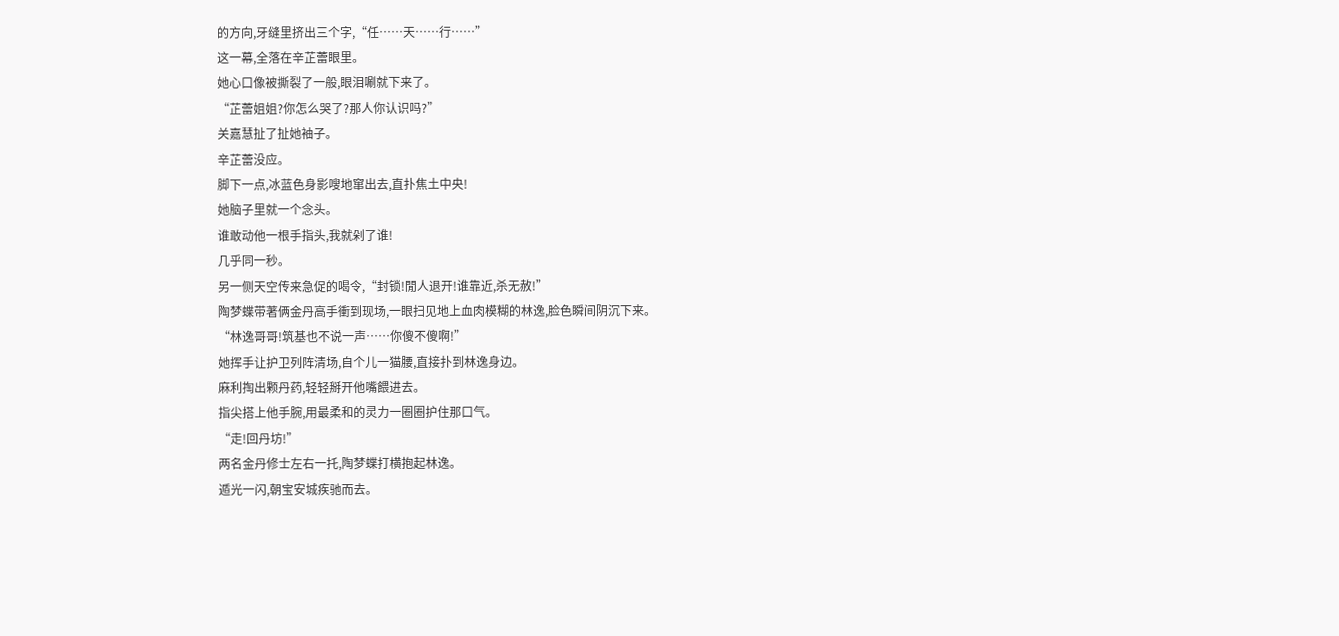的方向,牙缝里挤出三个字,“任……天……行……”
这一幕,全落在辛芷蕾眼里。
她心口像被撕裂了一般,眼泪唰就下来了。
“芷蕾姐姐?你怎么哭了?那人你认识吗?”
关嘉慧扯了扯她袖子。
辛芷蕾没应。
脚下一点,冰蓝色身影嗖地窜出去,直扑焦土中央!
她脑子里就一个念头。
谁敢动他一根手指头,我就剁了谁!
几乎同一秒。
另一侧天空传来急促的喝令,“封锁!閒人退开!谁靠近,杀无赦!”
陶梦蝶带著俩金丹高手衝到现场,一眼扫见地上血肉模糊的林逸,脸色瞬间阴沉下来。
“林逸哥哥!筑基也不说一声……你傻不傻啊!”
她挥手让护卫列阵清场,自个儿一猫腰,直接扑到林逸身边。
麻利掏出颗丹药,轻轻掰开他嘴餵进去。
指尖搭上他手腕,用最柔和的灵力一圈圈护住那口气。
“走!回丹坊!”
两名金丹修士左右一托,陶梦蝶打横抱起林逸。
遁光一闪,朝宝安城疾驰而去。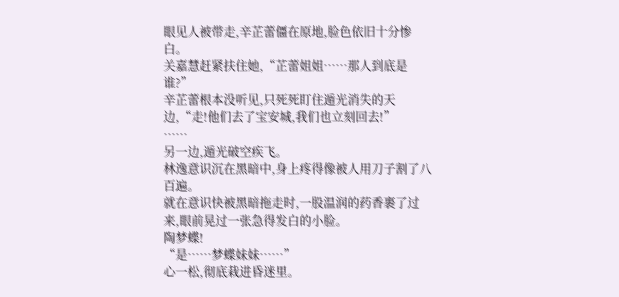眼见人被带走,辛芷蕾僵在原地,脸色依旧十分惨白。
关嘉慧赶紧扶住她,“芷蕾姐姐……那人到底是谁?”
辛芷蕾根本没听见,只死死盯住遁光消失的天边,“走!他们去了宝安城,我们也立刻回去!”
……
另一边,遁光破空疾飞。
林逸意识沉在黑暗中,身上疼得像被人用刀子割了八百遍。
就在意识快被黑暗拖走时,一股温润的药香裹了过来,眼前晃过一张急得发白的小脸。
陶梦蝶!
“是……梦蝶妹妹……”
心一松,彻底栽进昏迷里。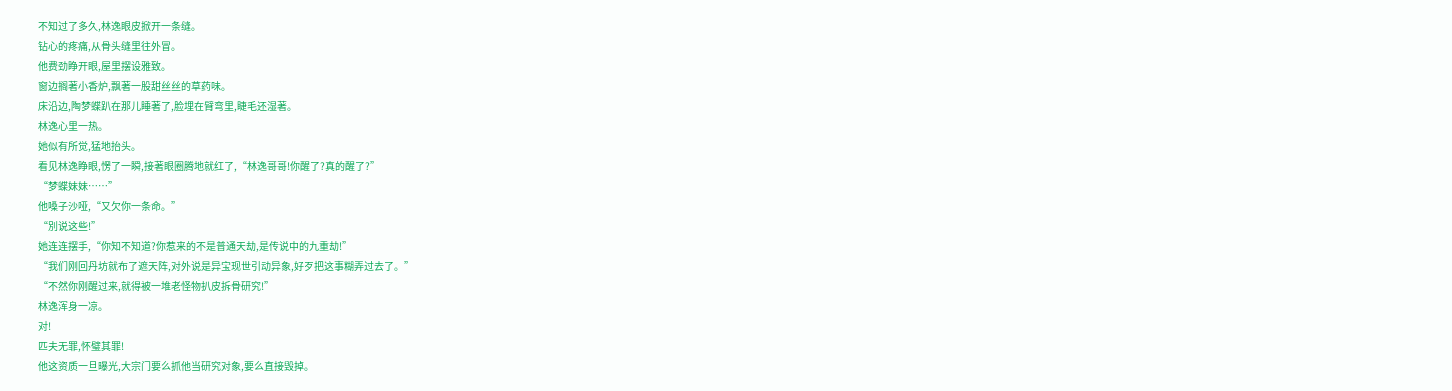不知过了多久,林逸眼皮掀开一条缝。
钻心的疼痛,从骨头缝里往外冒。
他费劲睁开眼,屋里摆设雅致。
窗边搁著小香炉,飘著一股甜丝丝的草药味。
床沿边,陶梦蝶趴在那儿睡著了,脸埋在臂弯里,睫毛还湿著。
林逸心里一热。
她似有所觉,猛地抬头。
看见林逸睁眼,愣了一瞬,接著眼圈腾地就红了,“林逸哥哥!你醒了?真的醒了?”
“梦蝶妹妹……”
他嗓子沙哑,“又欠你一条命。”
“別说这些!”
她连连摆手,“你知不知道?你惹来的不是普通天劫,是传说中的九重劫!”
“我们刚回丹坊就布了遮天阵,对外说是异宝现世引动异象,好歹把这事糊弄过去了。”
“不然你刚醒过来,就得被一堆老怪物扒皮拆骨研究!”
林逸浑身一凉。
对!
匹夫无罪,怀璧其罪!
他这资质一旦曝光,大宗门要么抓他当研究对象,要么直接毁掉。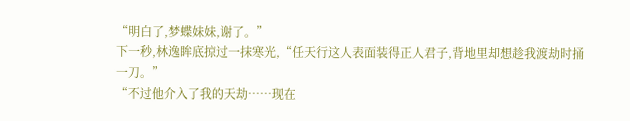“明白了,梦蝶妹妹,谢了。”
下一秒,林逸眸底掠过一抹寒光,“任天行这人表面装得正人君子,背地里却想趁我渡劫时捅一刀。”
“不过他介入了我的天劫……现在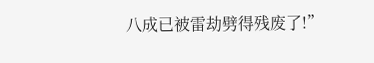八成已被雷劫劈得残废了!”